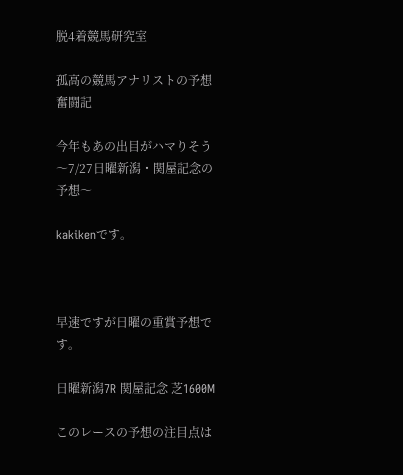脱4着競馬研究室

孤高の競馬アナリストの予想奮闘記

今年もあの出目がハマりそう〜7/27日曜新潟・関屋記念の予想〜

kakikenです。



早速ですが日曜の重賞予想です。

日曜新潟7R 関屋記念 芝1600M

このレースの予想の注目点は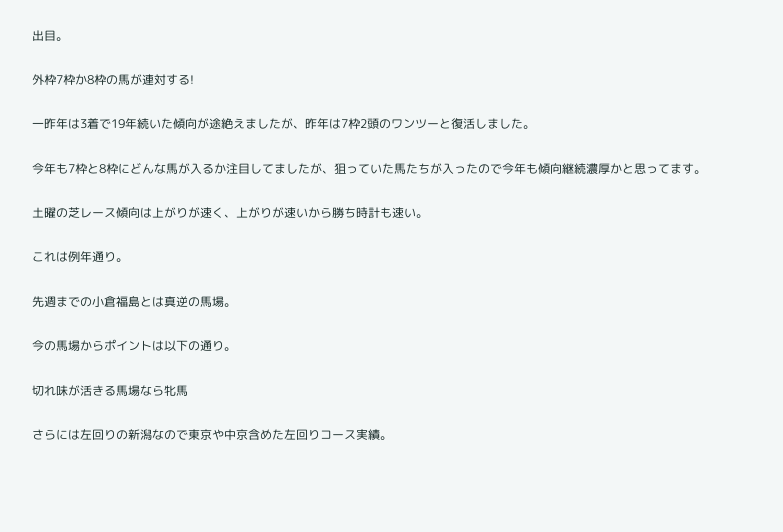出目。

外枠7枠か8枠の馬が連対する!

一昨年は3着で19年続いた傾向が途絶えましたが、昨年は7枠2頭のワンツーと復活しました。

今年も7枠と8枠にどんな馬が入るか注目してましたが、狙っていた馬たちが入ったので今年も傾向継続濃厚かと思ってます。

土曜の芝レース傾向は上がりが速く、上がりが速いから勝ち時計も速い。

これは例年通り。

先週までの小倉福島とは真逆の馬場。

今の馬場からポイントは以下の通り。

切れ味が活きる馬場なら牝馬

さらには左回りの新潟なので東京や中京含めた左回りコース実績。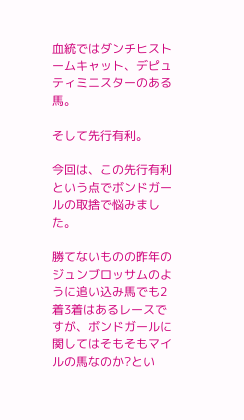血統ではダンチヒストームキャット、デピュティミニスターのある馬。

そして先行有利。

今回は、この先行有利という点でボンドガールの取捨で悩みました。

勝てないものの昨年のジュンブロッサムのように追い込み馬でも2着3着はあるレースですが、ボンドガールに関してはそもそもマイルの馬なのか?とい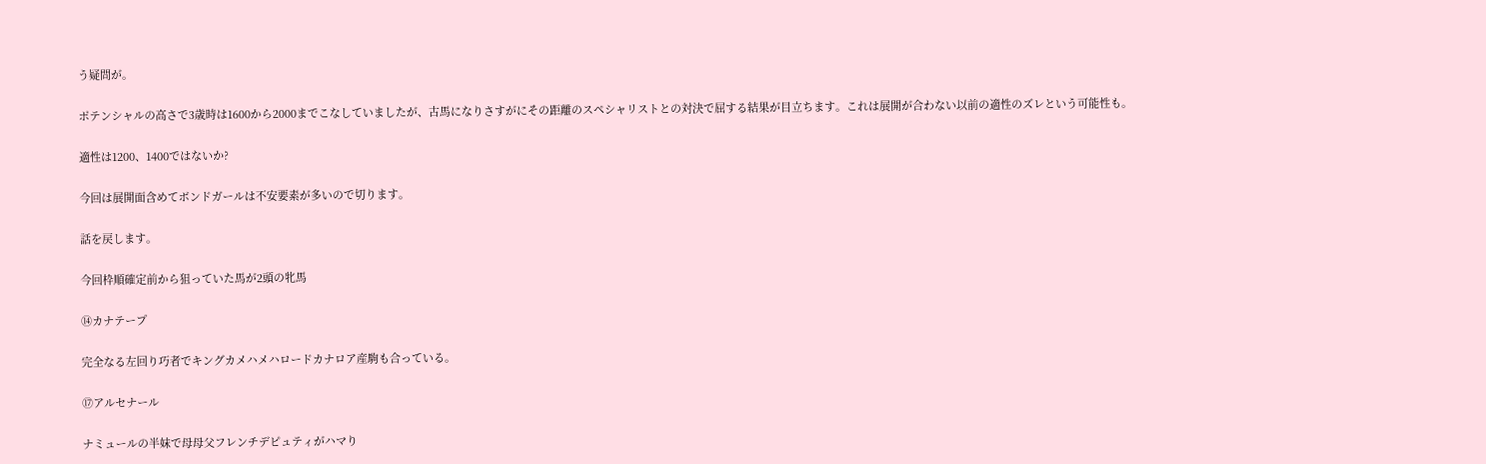う疑問が。

ポテンシャルの高さで3歳時は1600から2000までこなしていましたが、古馬になりさすがにその距離のスペシャリストとの対決で屈する結果が目立ちます。これは展開が合わない以前の適性のズレという可能性も。

適性は1200、1400ではないか?

今回は展開面含めてボンドガールは不安要素が多いので切ります。

話を戻します。

今回枠順確定前から狙っていた馬が2頭の牝馬

⑭カナテープ

完全なる左回り巧者でキングカメハメハロードカナロア産駒も合っている。

⑰アルセナール

ナミュールの半妹で母母父フレンチデピュティがハマり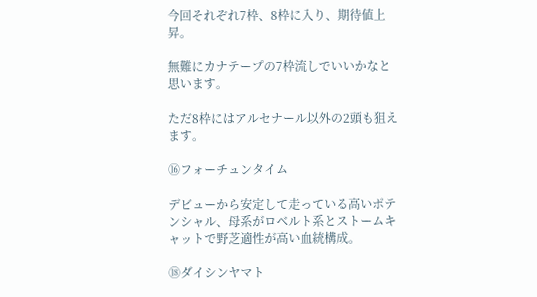今回それぞれ7枠、8枠に入り、期待値上昇。

無難にカナテープの7枠流しでいいかなと思います。

ただ8枠にはアルセナール以外の2頭も狙えます。

⑯フォーチュンタイム

デビューから安定して走っている高いポテンシャル、母系がロベルト系とストームキャットで野芝適性が高い血統構成。

⑱ダイシンヤマト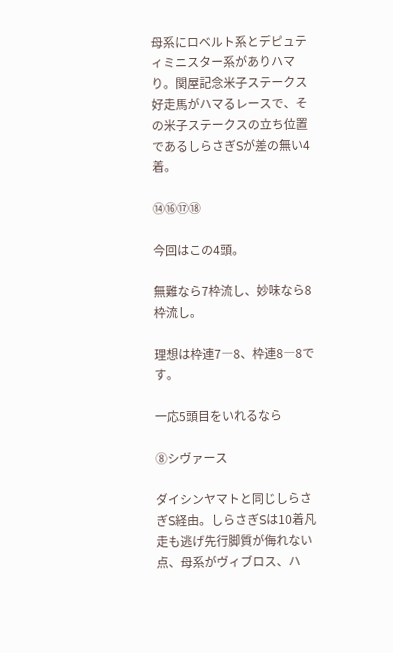母系にロベルト系とデピュティミニスター系がありハマり。関屋記念米子ステークス好走馬がハマるレースで、その米子ステークスの立ち位置であるしらさぎSが差の無い4着。

⑭⑯⑰⑱

今回はこの4頭。

無難なら7枠流し、妙味なら8枠流し。

理想は枠連7―8、枠連8―8です。

一応5頭目をいれるなら

⑧シヴァース

ダイシンヤマトと同じしらさぎS経由。しらさぎSは10着凡走も逃げ先行脚質が侮れない点、母系がヴィブロス、ハ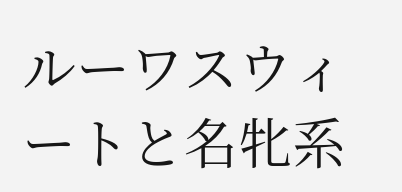ルーワスウィートと名牝系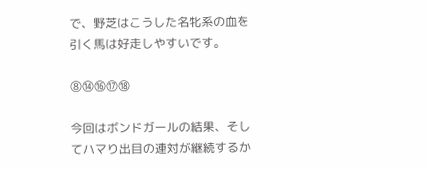で、野芝はこうした名牝系の血を引く馬は好走しやすいです。

⑧⑭⑯⑰⑱

今回はボンドガールの結果、そしてハマり出目の連対が継続するか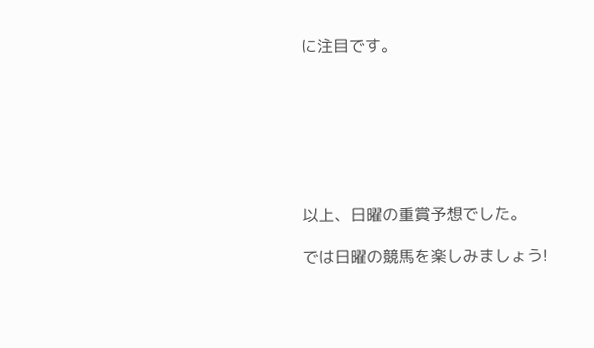に注目です。







以上、日曜の重賞予想でした。

では日曜の競馬を楽しみましょう!